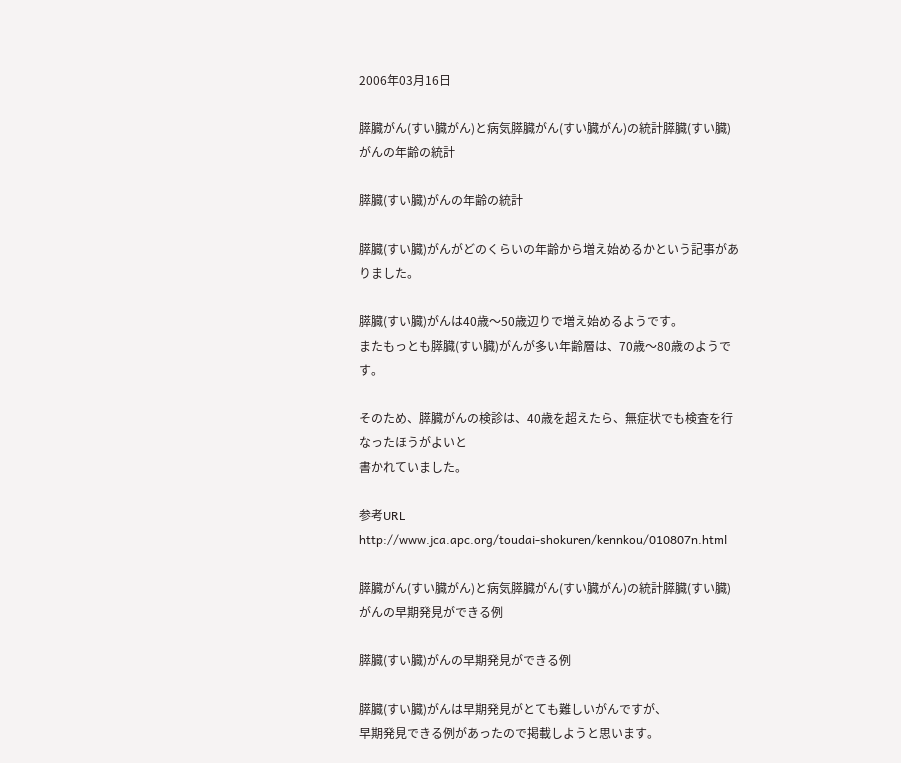2006年03月16日

膵臓がん(すい臓がん)と病気膵臓がん(すい臓がん)の統計膵臓(すい臓)がんの年齢の統計

膵臓(すい臓)がんの年齢の統計

膵臓(すい臓)がんがどのくらいの年齢から増え始めるかという記事がありました。

膵臓(すい臓)がんは40歳〜50歳辺りで増え始めるようです。
またもっとも膵臓(すい臓)がんが多い年齢層は、70歳〜80歳のようです。

そのため、膵臓がんの検診は、40歳を超えたら、無症状でも検査を行なったほうがよいと
書かれていました。

参考URL
http://www.jca.apc.org/toudai-shokuren/kennkou/010807n.html

膵臓がん(すい臓がん)と病気膵臓がん(すい臓がん)の統計膵臓(すい臓)がんの早期発見ができる例

膵臓(すい臓)がんの早期発見ができる例

膵臓(すい臓)がんは早期発見がとても難しいがんですが、
早期発見できる例があったので掲載しようと思います。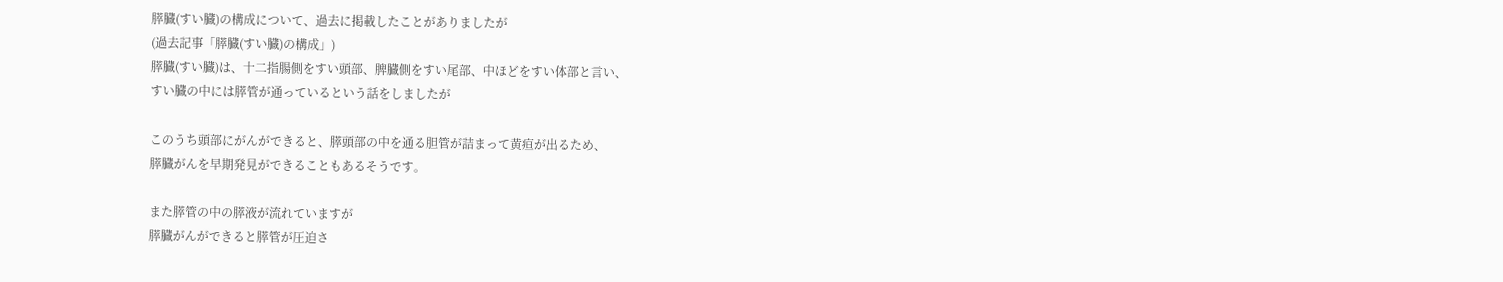膵臓(すい臓)の構成について、過去に掲載したことがありましたが
(過去記事「膵臓(すい臓)の構成」)
膵臓(すい臓)は、十二指腸側をすい頭部、脾臓側をすい尾部、中ほどをすい体部と言い、
すい臓の中には膵管が通っているという話をしましたが

このうち頭部にがんができると、膵頭部の中を通る胆管が詰まって黄疸が出るため、
膵臓がんを早期発見ができることもあるそうです。

また膵管の中の膵液が流れていますが
膵臓がんができると膵管が圧迫さ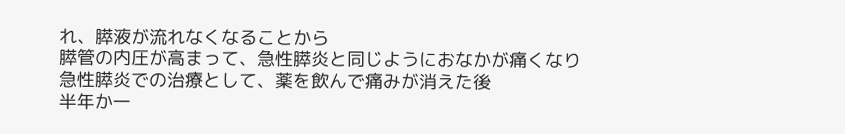れ、膵液が流れなくなることから
膵管の内圧が高まって、急性膵炎と同じようにおなかが痛くなり
急性膵炎での治療として、薬を飲んで痛みが消えた後
半年か一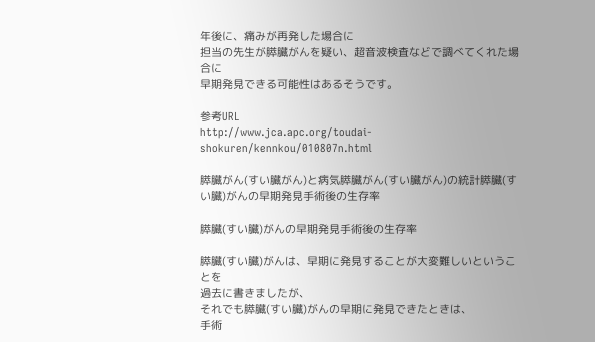年後に、痛みが再発した場合に
担当の先生が膵臓がんを疑い、超音波検査などで調べてくれた場合に
早期発見できる可能性はあるそうです。

参考URL
http://www.jca.apc.org/toudai-shokuren/kennkou/010807n.html

膵臓がん(すい臓がん)と病気膵臓がん(すい臓がん)の統計膵臓(すい臓)がんの早期発見手術後の生存率

膵臓(すい臓)がんの早期発見手術後の生存率

膵臓(すい臓)がんは、早期に発見することが大変難しいということを
過去に書きましたが、
それでも膵臓(すい臓)がんの早期に発見できたときは、
手術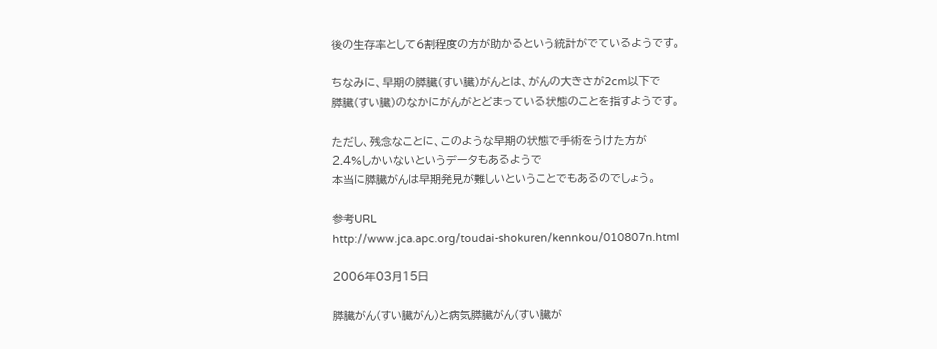後の生存率として6割程度の方が助かるという統計がでているようです。

ちなみに、早期の膵臓(すい臓)がんとは、がんの大きさが2cm以下で
膵臓(すい臓)のなかにがんがとどまっている状態のことを指すようです。

ただし、残念なことに、このような早期の状態で手術をうけた方が
2.4%しかいないというデータもあるようで
本当に膵臓がんは早期発見が難しいということでもあるのでしょう。

参考URL
http://www.jca.apc.org/toudai-shokuren/kennkou/010807n.html

2006年03月15日

膵臓がん(すい臓がん)と病気膵臓がん(すい臓が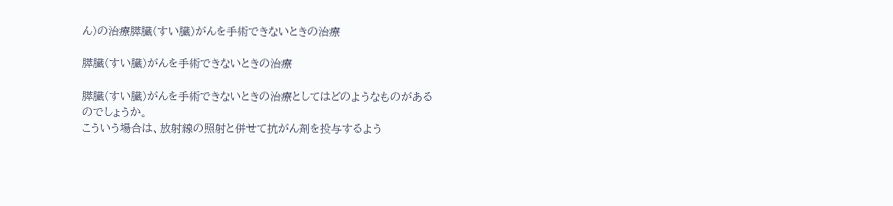ん)の治療膵臓(すい臓)がんを手術できないときの治療

膵臓(すい臓)がんを手術できないときの治療

膵臓(すい臓)がんを手術できないときの治療としてはどのようなものがあるのでしょうか。
こういう場合は、放射線の照射と併せて抗がん剤を投与するよう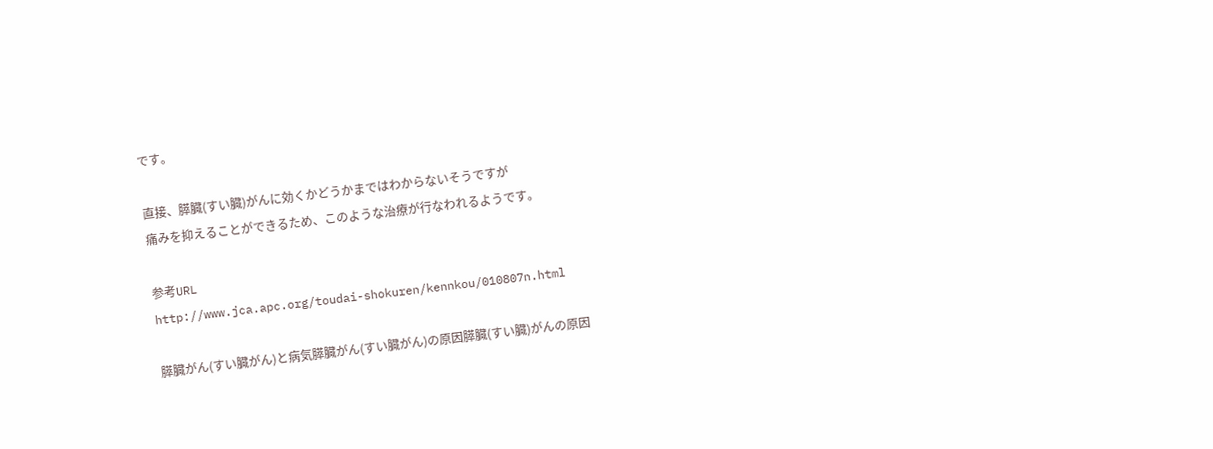です。

直接、膵臓(すい臓)がんに効くかどうかまではわからないそうですが
痛みを抑えることができるため、このような治療が行なわれるようです。

参考URL
http://www.jca.apc.org/toudai-shokuren/kennkou/010807n.html

膵臓がん(すい臓がん)と病気膵臓がん(すい臓がん)の原因膵臓(すい臓)がんの原因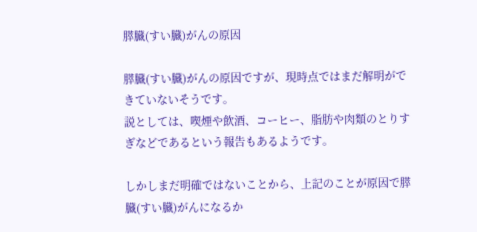膵臓(すい臓)がんの原因

膵臓(すい臓)がんの原因ですが、現時点ではまだ解明ができていないそうです。
説としては、喫煙や飲酒、コーヒー、脂肪や肉類のとりすぎなどであるという報告もあるようです。

しかしまだ明確ではないことから、上記のことが原因で膵臓(すい臓)がんになるか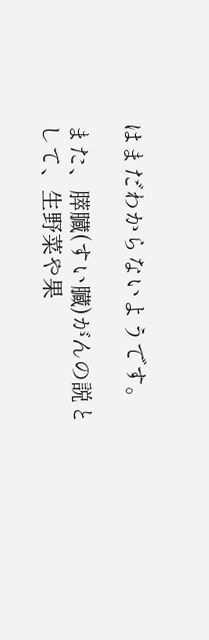はまだわからないようです。

また、膵臓(すい臓)がんの説として、生野菜や果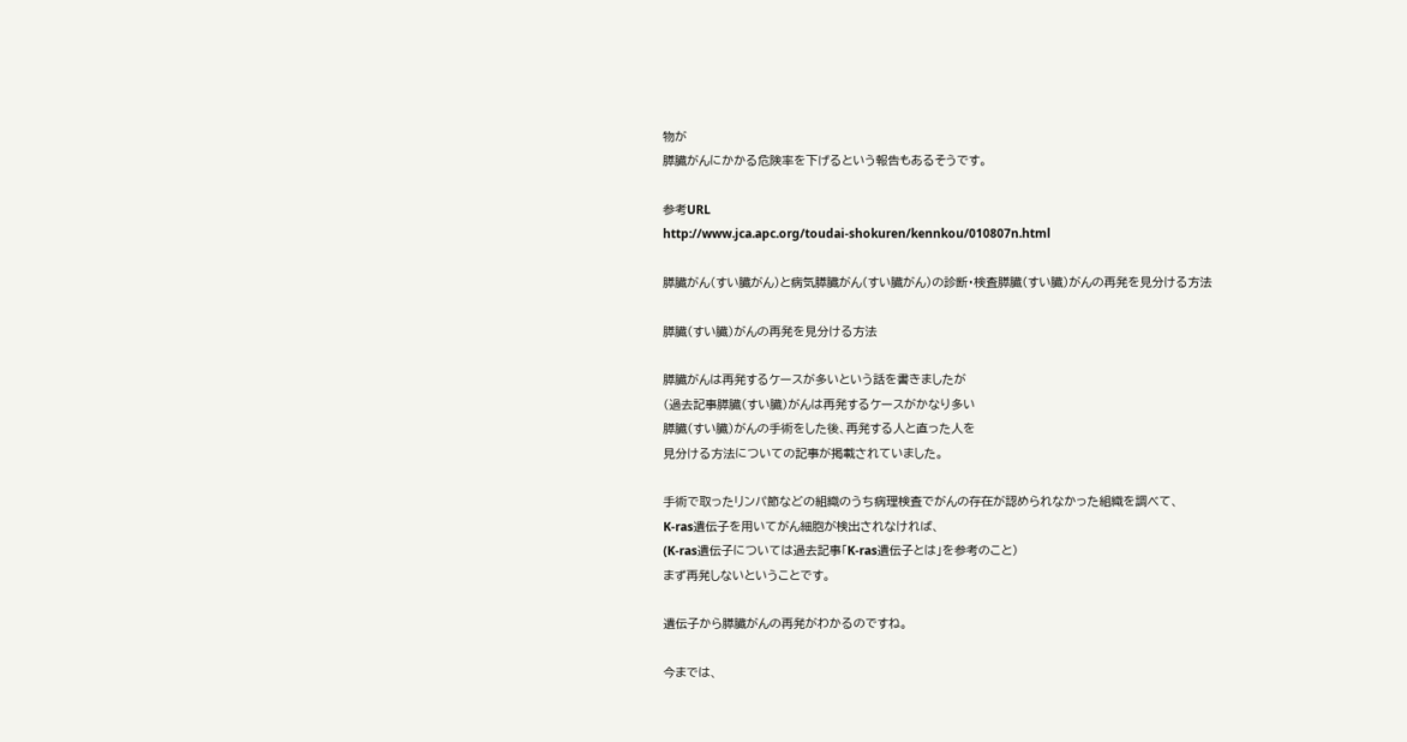物が
膵臓がんにかかる危険率を下げるという報告もあるそうです。

参考URL
http://www.jca.apc.org/toudai-shokuren/kennkou/010807n.html

膵臓がん(すい臓がん)と病気膵臓がん(すい臓がん)の診断・検査膵臓(すい臓)がんの再発を見分ける方法

膵臓(すい臓)がんの再発を見分ける方法

膵臓がんは再発するケースが多いという話を書きましたが
(過去記事膵臓(すい臓)がんは再発するケースがかなり多い
膵臓(すい臓)がんの手術をした後、再発する人と直った人を
見分ける方法についての記事が掲載されていました。

手術で取ったリンパ節などの組織のうち病理検査でがんの存在が認められなかった組織を調べて、
K-ras遺伝子を用いてがん細胞が検出されなければ、
(K-ras遺伝子については過去記事「K-ras遺伝子とは」を参考のこと)
まず再発しないということです。

遺伝子から膵臓がんの再発がわかるのですね。

今までは、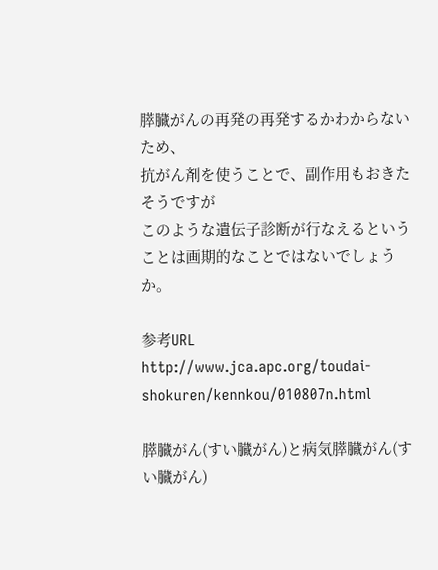膵臓がんの再発の再発するかわからないため、
抗がん剤を使うことで、副作用もおきたそうですが
このような遺伝子診断が行なえるということは画期的なことではないでしょうか。

参考URL
http://www.jca.apc.org/toudai-shokuren/kennkou/010807n.html

膵臓がん(すい臓がん)と病気膵臓がん(すい臓がん)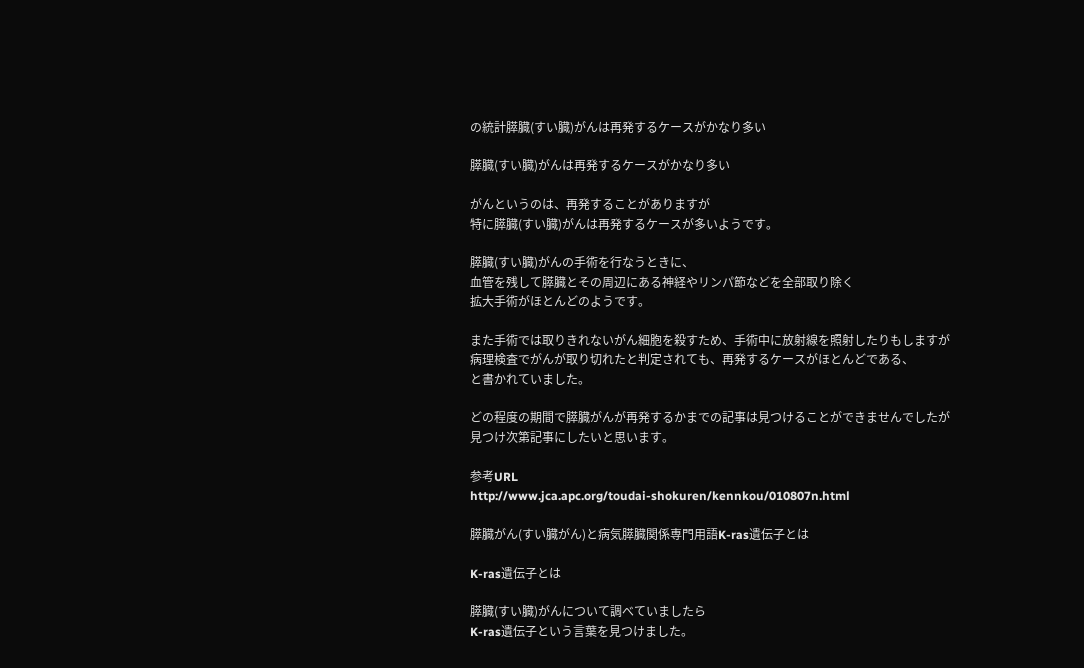の統計膵臓(すい臓)がんは再発するケースがかなり多い

膵臓(すい臓)がんは再発するケースがかなり多い

がんというのは、再発することがありますが
特に膵臓(すい臓)がんは再発するケースが多いようです。

膵臓(すい臓)がんの手術を行なうときに、
血管を残して膵臓とその周辺にある神経やリンパ節などを全部取り除く
拡大手術がほとんどのようです。

また手術では取りきれないがん細胞を殺すため、手術中に放射線を照射したりもしますが
病理検査でがんが取り切れたと判定されても、再発するケースがほとんどである、
と書かれていました。

どの程度の期間で膵臓がんが再発するかまでの記事は見つけることができませんでしたが
見つけ次第記事にしたいと思います。

参考URL
http://www.jca.apc.org/toudai-shokuren/kennkou/010807n.html

膵臓がん(すい臓がん)と病気膵臓関係専門用語K-ras遺伝子とは

K-ras遺伝子とは

膵臓(すい臓)がんについて調べていましたら
K-ras遺伝子という言葉を見つけました。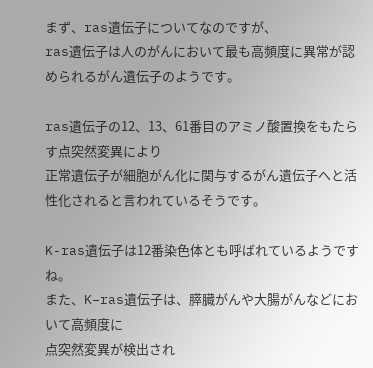まず、ras遺伝子についてなのですが、
ras遺伝子は人のがんにおいて最も高頻度に異常が認められるがん遺伝子のようです。

ras遺伝子の12、13、61番目のアミノ酸置換をもたらす点突然変異により
正常遺伝子が細胞がん化に関与するがん遺伝子へと活性化されると言われているそうです。

K-ras遺伝子は12番染色体とも呼ばれているようですね。
また、K−ras遺伝子は、膵臓がんや大腸がんなどにおいて高頻度に
点突然変異が検出され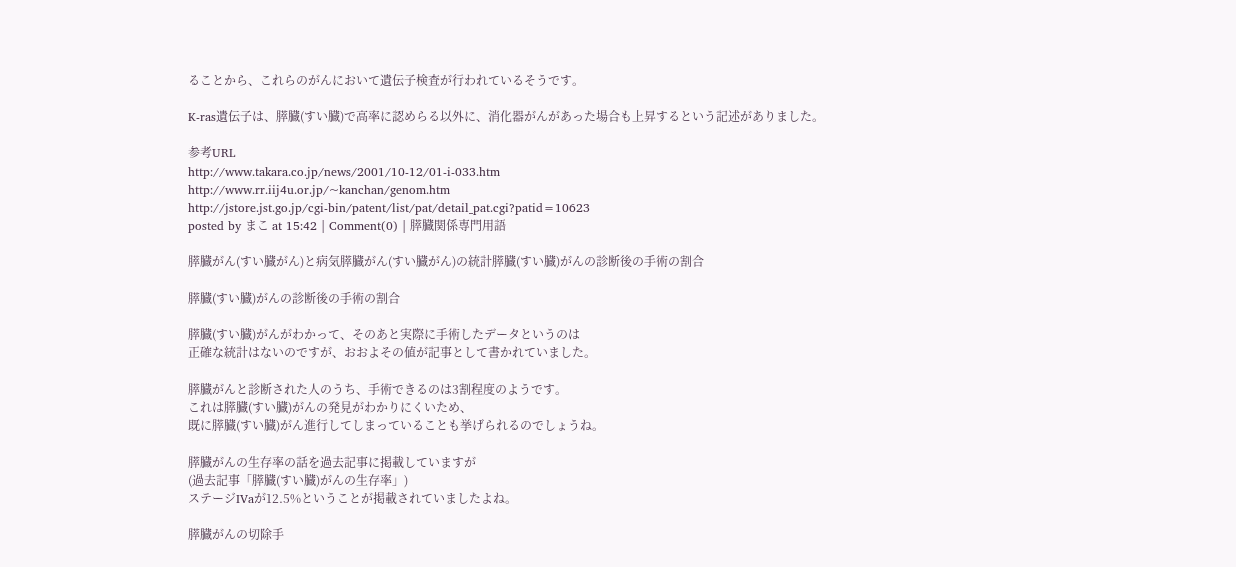ることから、これらのがんにおいて遺伝子検査が行われているそうです。

K-ras遺伝子は、膵臓(すい臓)で高率に認めらる以外に、消化器がんがあった場合も上昇するという記述がありました。

参考URL
http://www.takara.co.jp/news/2001/10-12/01-i-033.htm
http://www.rr.iij4u.or.jp/~kanchan/genom.htm
http://jstore.jst.go.jp/cgi-bin/patent/list/pat/detail_pat.cgi?patid=10623
posted by まこ at 15:42 | Comment(0) | 膵臓関係専門用語

膵臓がん(すい臓がん)と病気膵臓がん(すい臓がん)の統計膵臓(すい臓)がんの診断後の手術の割合

膵臓(すい臓)がんの診断後の手術の割合

膵臓(すい臓)がんがわかって、そのあと実際に手術したデータというのは
正確な統計はないのですが、おおよその値が記事として書かれていました。

膵臓がんと診断された人のうち、手術できるのは3割程度のようです。
これは膵臓(すい臓)がんの発見がわかりにくいため、
既に膵臓(すい臓)がん進行してしまっていることも挙げられるのでしょうね。

膵臓がんの生存率の話を過去記事に掲載していますが
(過去記事「膵臓(すい臓)がんの生存率」)
ステージIVaが12.5%ということが掲載されていましたよね。

膵臓がんの切除手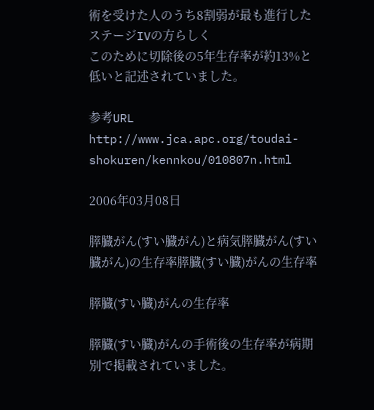術を受けた人のうち8割弱が最も進行したステージIVの方らしく
このために切除後の5年生存率が約13%と低いと記述されていました。

参考URL
http://www.jca.apc.org/toudai-shokuren/kennkou/010807n.html

2006年03月08日

膵臓がん(すい臓がん)と病気膵臓がん(すい臓がん)の生存率膵臓(すい臓)がんの生存率

膵臓(すい臓)がんの生存率

膵臓(すい臓)がんの手術後の生存率が病期別で掲載されていました。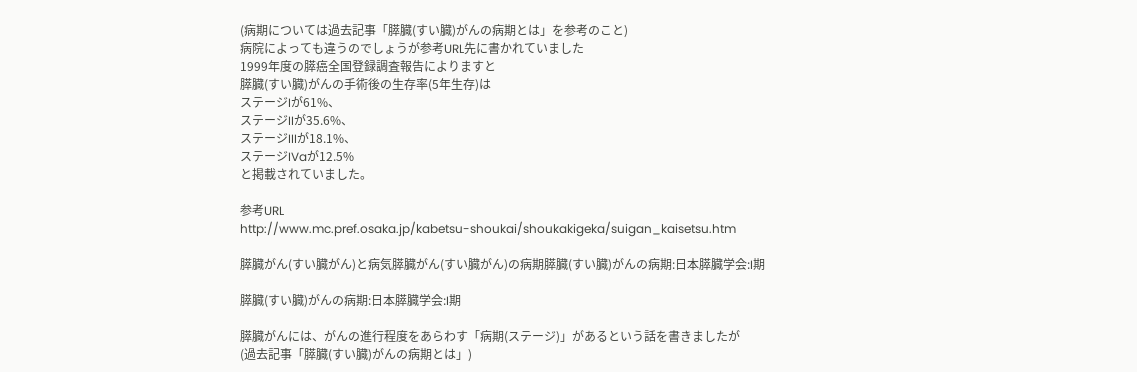(病期については過去記事「膵臓(すい臓)がんの病期とは」を参考のこと)
病院によっても違うのでしょうが参考URL先に書かれていました
1999年度の膵癌全国登録調査報告によりますと
膵臓(すい臓)がんの手術後の生存率(5年生存)は
ステージIが61%、
ステージIIが35.6%、
ステージIIIが18.1%、
ステージIVaが12.5%
と掲載されていました。

参考URL
http://www.mc.pref.osaka.jp/kabetsu-shoukai/shoukakigeka/suigan_kaisetsu.htm

膵臓がん(すい臓がん)と病気膵臓がん(すい臓がん)の病期膵臓(すい臓)がんの病期:日本膵臓学会:I期

膵臓(すい臓)がんの病期:日本膵臓学会:I期

膵臓がんには、がんの進行程度をあらわす「病期(ステージ)」があるという話を書きましたが
(過去記事「膵臓(すい臓)がんの病期とは」)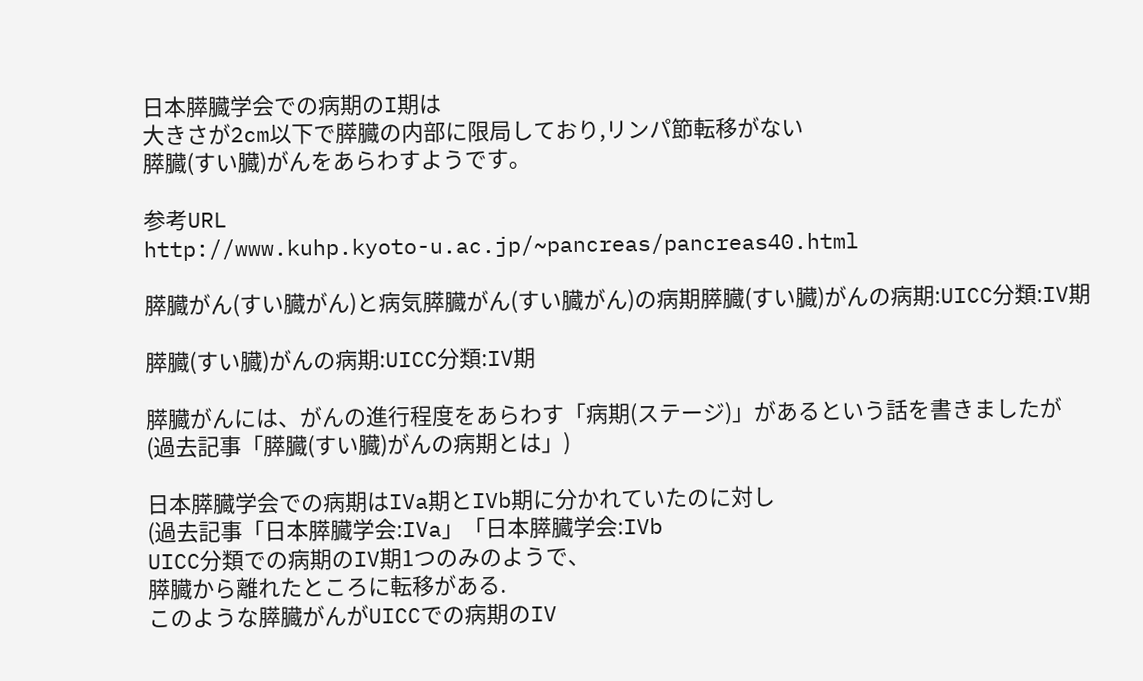日本膵臓学会での病期のI期は
大きさが2cm以下で膵臓の内部に限局しており,リンパ節転移がない
膵臓(すい臓)がんをあらわすようです。

参考URL
http://www.kuhp.kyoto-u.ac.jp/~pancreas/pancreas40.html

膵臓がん(すい臓がん)と病気膵臓がん(すい臓がん)の病期膵臓(すい臓)がんの病期:UICC分類:IV期

膵臓(すい臓)がんの病期:UICC分類:IV期

膵臓がんには、がんの進行程度をあらわす「病期(ステージ)」があるという話を書きましたが
(過去記事「膵臓(すい臓)がんの病期とは」)

日本膵臓学会での病期はIVa期とIVb期に分かれていたのに対し
(過去記事「日本膵臓学会:IVa」「日本膵臓学会:IVb
UICC分類での病期のIV期1つのみのようで、
膵臓から離れたところに転移がある.
このような膵臓がんがUICCでの病期のIV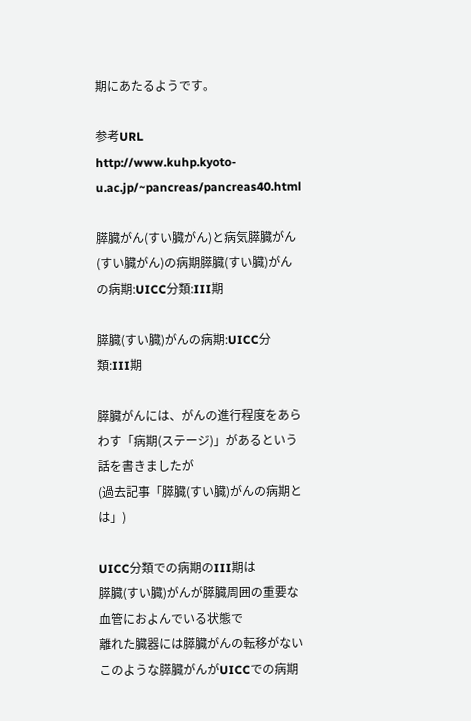期にあたるようです。

参考URL
http://www.kuhp.kyoto-u.ac.jp/~pancreas/pancreas40.html

膵臓がん(すい臓がん)と病気膵臓がん(すい臓がん)の病期膵臓(すい臓)がんの病期:UICC分類:III期

膵臓(すい臓)がんの病期:UICC分類:III期

膵臓がんには、がんの進行程度をあらわす「病期(ステージ)」があるという話を書きましたが
(過去記事「膵臓(すい臓)がんの病期とは」)

UICC分類での病期のIII期は
膵臓(すい臓)がんが膵臓周囲の重要な血管におよんでいる状態で
離れた臓器には膵臓がんの転移がない
このような膵臓がんがUICCでの病期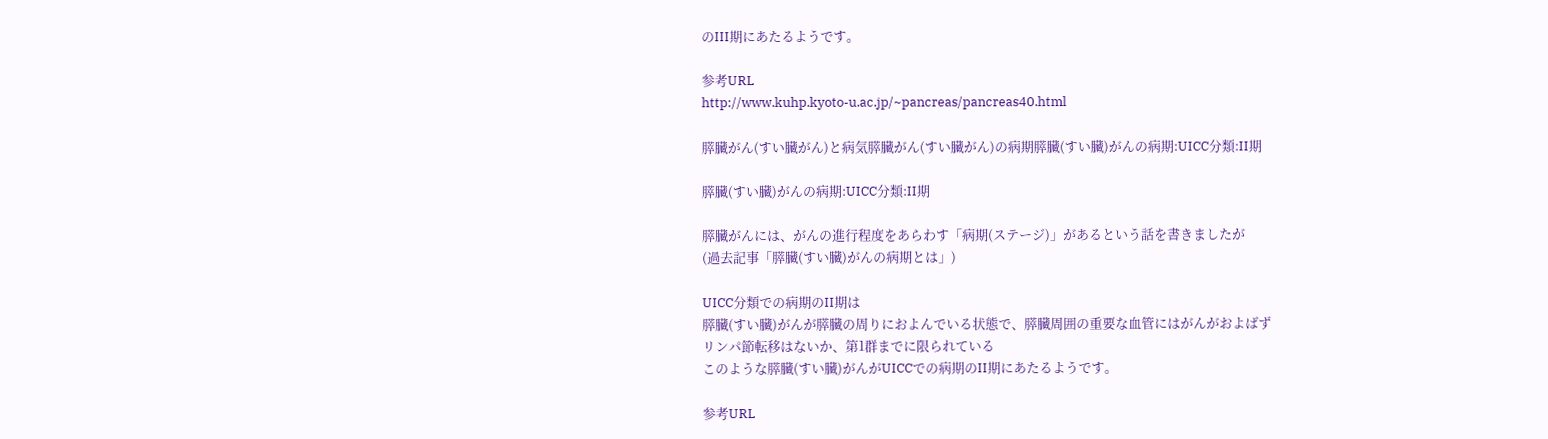のIII期にあたるようです。

参考URL
http://www.kuhp.kyoto-u.ac.jp/~pancreas/pancreas40.html

膵臓がん(すい臓がん)と病気膵臓がん(すい臓がん)の病期膵臓(すい臓)がんの病期:UICC分類:II期

膵臓(すい臓)がんの病期:UICC分類:II期

膵臓がんには、がんの進行程度をあらわす「病期(ステージ)」があるという話を書きましたが
(過去記事「膵臓(すい臓)がんの病期とは」)

UICC分類での病期のII期は
膵臓(すい臓)がんが膵臓の周りにおよんでいる状態で、膵臓周囲の重要な血管にはがんがおよばず
リンパ節転移はないか、第1群までに限られている
このような膵臓(すい臓)がんがUICCでの病期のII期にあたるようです。

参考URL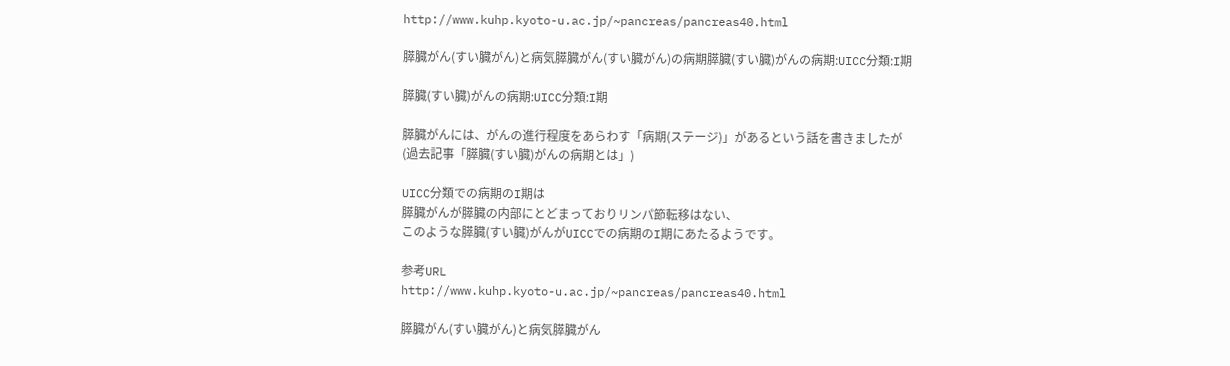http://www.kuhp.kyoto-u.ac.jp/~pancreas/pancreas40.html

膵臓がん(すい臓がん)と病気膵臓がん(すい臓がん)の病期膵臓(すい臓)がんの病期:UICC分類:I期

膵臓(すい臓)がんの病期:UICC分類:I期

膵臓がんには、がんの進行程度をあらわす「病期(ステージ)」があるという話を書きましたが
(過去記事「膵臓(すい臓)がんの病期とは」)

UICC分類での病期のI期は
膵臓がんが膵臓の内部にとどまっておりリンパ節転移はない、
このような膵臓(すい臓)がんがUICCでの病期のI期にあたるようです。

参考URL
http://www.kuhp.kyoto-u.ac.jp/~pancreas/pancreas40.html

膵臓がん(すい臓がん)と病気膵臓がん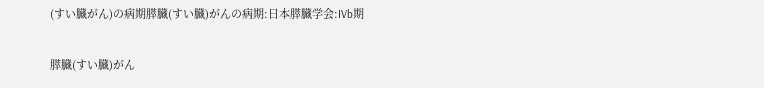(すい臓がん)の病期膵臓(すい臓)がんの病期:日本膵臓学会:IVb期

膵臓(すい臓)がん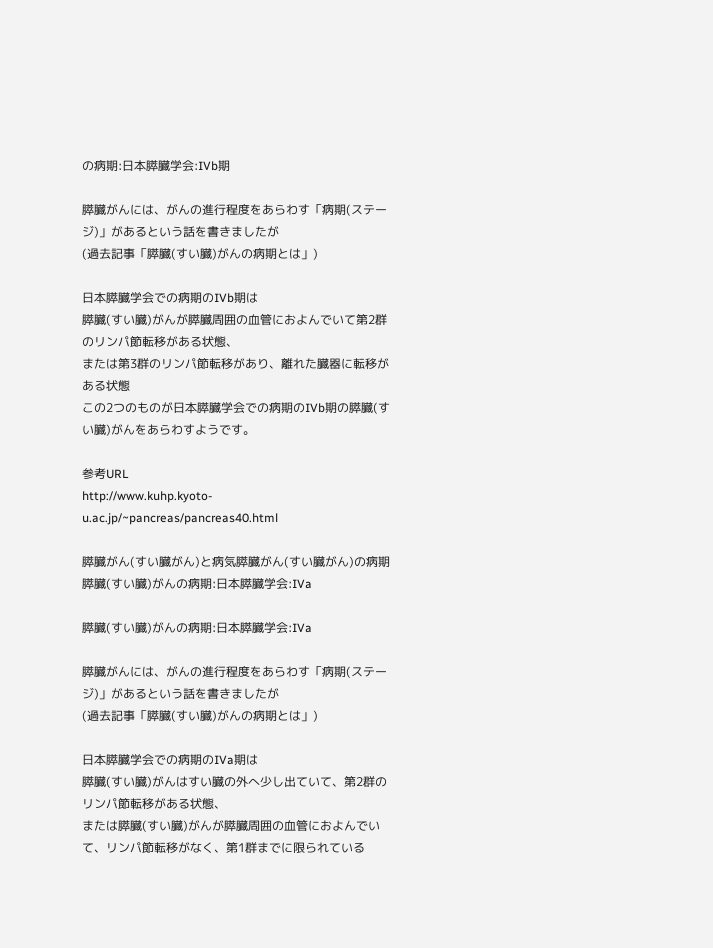の病期:日本膵臓学会:IVb期

膵臓がんには、がんの進行程度をあらわす「病期(ステージ)」があるという話を書きましたが
(過去記事「膵臓(すい臓)がんの病期とは」)

日本膵臓学会での病期のIVb期は
膵臓(すい臓)がんが膵臓周囲の血管におよんでいて第2群のリンパ節転移がある状態、
または第3群のリンパ節転移があり、離れた臓器に転移がある状態
この2つのものが日本膵臓学会での病期のIVb期の膵臓(すい臓)がんをあらわすようです。

参考URL
http://www.kuhp.kyoto-u.ac.jp/~pancreas/pancreas40.html

膵臓がん(すい臓がん)と病気膵臓がん(すい臓がん)の病期膵臓(すい臓)がんの病期:日本膵臓学会:IVa

膵臓(すい臓)がんの病期:日本膵臓学会:IVa

膵臓がんには、がんの進行程度をあらわす「病期(ステージ)」があるという話を書きましたが
(過去記事「膵臓(すい臓)がんの病期とは」)

日本膵臓学会での病期のIVa期は
膵臓(すい臓)がんはすい臓の外へ少し出ていて、第2群のリンパ節転移がある状態、
または膵臓(すい臓)がんが膵臓周囲の血管におよんでいて、リンパ節転移がなく、第1群までに限られている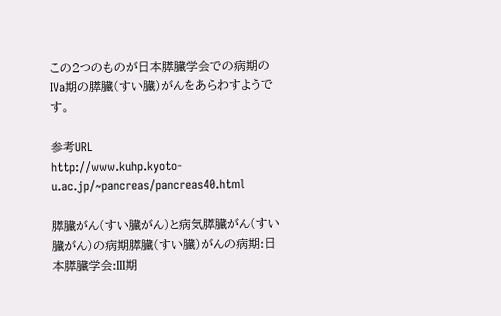この2つのものが日本膵臓学会での病期のIVa期の膵臓(すい臓)がんをあらわすようです。

参考URL
http://www.kuhp.kyoto-u.ac.jp/~pancreas/pancreas40.html

膵臓がん(すい臓がん)と病気膵臓がん(すい臓がん)の病期膵臓(すい臓)がんの病期:日本膵臓学会:III期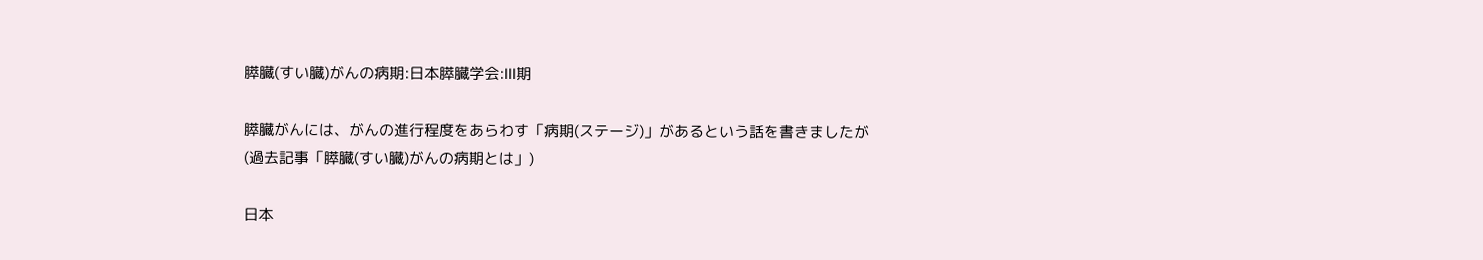膵臓(すい臓)がんの病期:日本膵臓学会:III期

膵臓がんには、がんの進行程度をあらわす「病期(ステージ)」があるという話を書きましたが
(過去記事「膵臓(すい臓)がんの病期とは」)

日本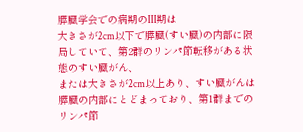膵臓学会での病期のIII期は
大きさが2cm以下で膵臓(すい臓)の内部に限局していて、第2群のリンパ節転移がある状態のすい臓がん、
または大きさが2cm以上あり、すい臓がんは膵臓の内部にとどまっており、第1群までのリンパ節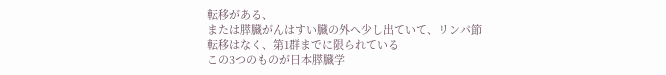転移がある、
または膵臓がんはすい臓の外へ少し出ていて、リンパ節転移はなく、第1群までに限られている
この3つのものが日本膵臓学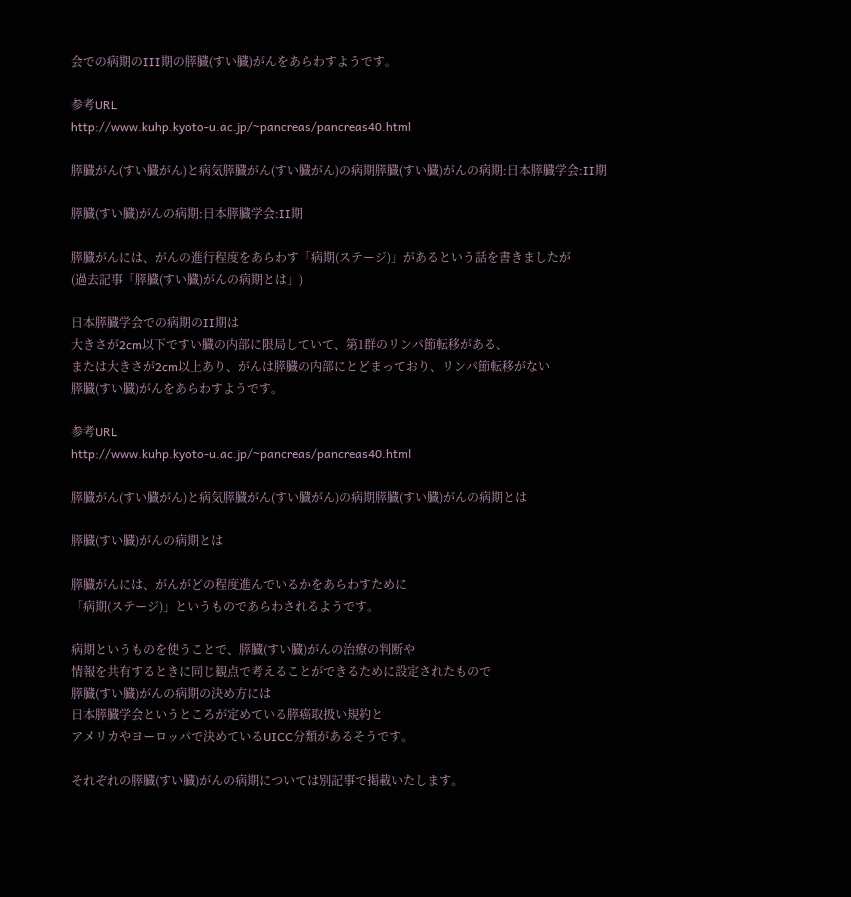会での病期のIII期の膵臓(すい臓)がんをあらわすようです。

参考URL
http://www.kuhp.kyoto-u.ac.jp/~pancreas/pancreas40.html

膵臓がん(すい臓がん)と病気膵臓がん(すい臓がん)の病期膵臓(すい臓)がんの病期:日本膵臓学会:II期

膵臓(すい臓)がんの病期:日本膵臓学会:II期

膵臓がんには、がんの進行程度をあらわす「病期(ステージ)」があるという話を書きましたが
(過去記事「膵臓(すい臓)がんの病期とは」)

日本膵臓学会での病期のII期は
大きさが2cm以下ですい臓の内部に限局していて、第1群のリンパ節転移がある、
または大きさが2cm以上あり、がんは膵臓の内部にとどまっており、リンパ節転移がない
膵臓(すい臓)がんをあらわすようです。

参考URL
http://www.kuhp.kyoto-u.ac.jp/~pancreas/pancreas40.html

膵臓がん(すい臓がん)と病気膵臓がん(すい臓がん)の病期膵臓(すい臓)がんの病期とは

膵臓(すい臓)がんの病期とは

膵臓がんには、がんがどの程度進んでいるかをあらわすために
「病期(ステージ)」というものであらわされるようです。

病期というものを使うことで、膵臓(すい臓)がんの治療の判断や
情報を共有するときに同じ観点で考えることができるために設定されたもので
膵臓(すい臓)がんの病期の決め方には
日本膵臓学会というところが定めている膵癌取扱い規約と
アメリカやヨーロッパで決めているUICC分類があるそうです。

それぞれの膵臓(すい臓)がんの病期については別記事で掲載いたします。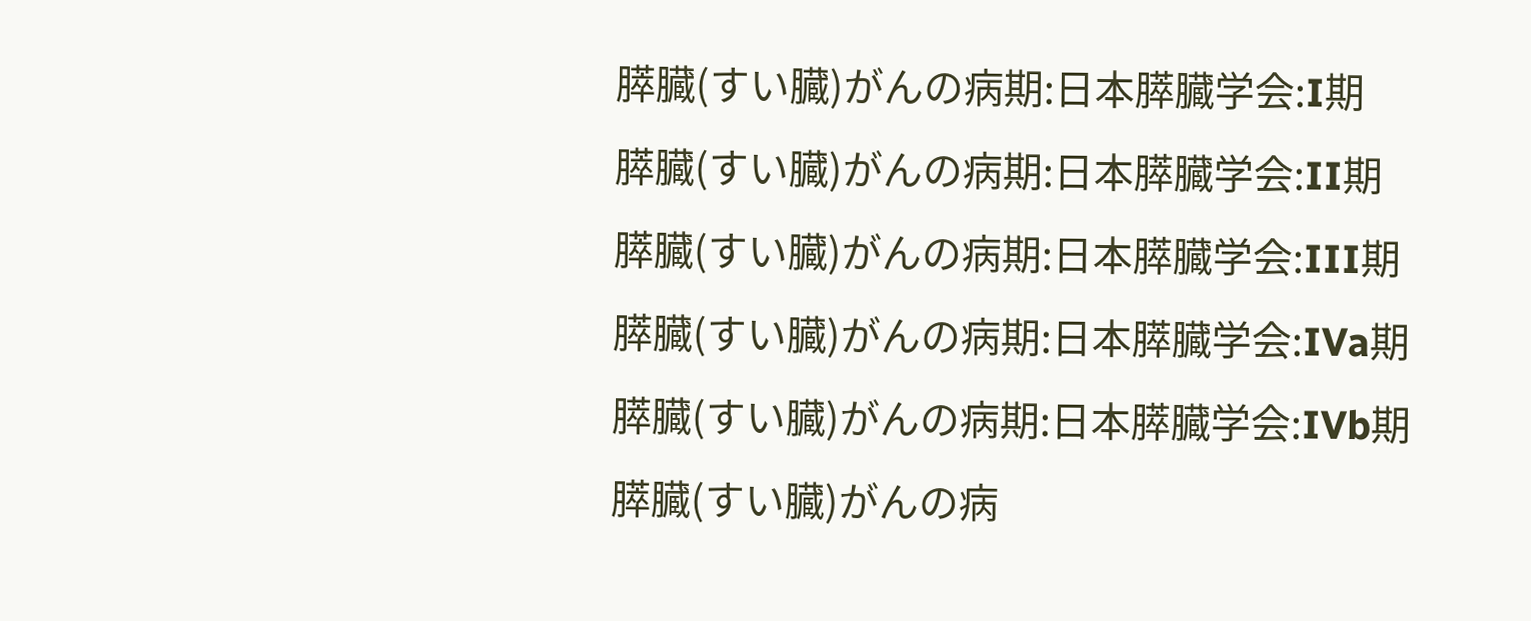膵臓(すい臓)がんの病期:日本膵臓学会:I期
膵臓(すい臓)がんの病期:日本膵臓学会:II期
膵臓(すい臓)がんの病期:日本膵臓学会:III期
膵臓(すい臓)がんの病期:日本膵臓学会:IVa期
膵臓(すい臓)がんの病期:日本膵臓学会:IVb期
膵臓(すい臓)がんの病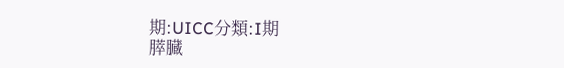期:UICC分類:I期
膵臓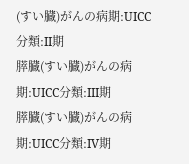(すい臓)がんの病期:UICC分類:II期
膵臓(すい臓)がんの病期:UICC分類:III期
膵臓(すい臓)がんの病期:UICC分類:IV期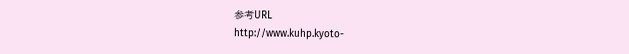参考URL
http://www.kuhp.kyoto-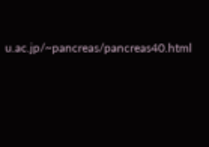u.ac.jp/~pancreas/pancreas40.html